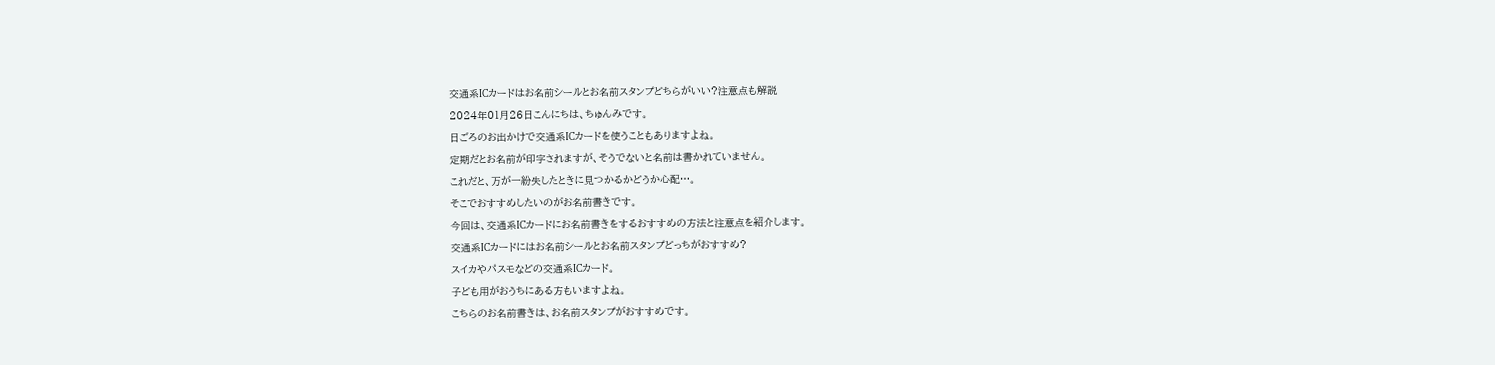交通系ICカードはお名前シールとお名前スタンプどちらがいい?注意点も解説
2024年01月26日こんにちは、ちゅんみです。
日ごろのお出かけで交通系ICカードを使うこともありますよね。
定期だとお名前が印字されますが、そうでないと名前は書かれていません。
これだと、万が一紛失したときに見つかるかどうか心配…。
そこでおすすめしたいのがお名前書きです。
今回は、交通系ICカードにお名前書きをするおすすめの方法と注意点を紹介します。
交通系ICカードにはお名前シールとお名前スタンプどっちがおすすめ?
スイカやパスモなどの交通系ICカード。
子ども用がおうちにある方もいますよね。
こちらのお名前書きは、お名前スタンプがおすすめです。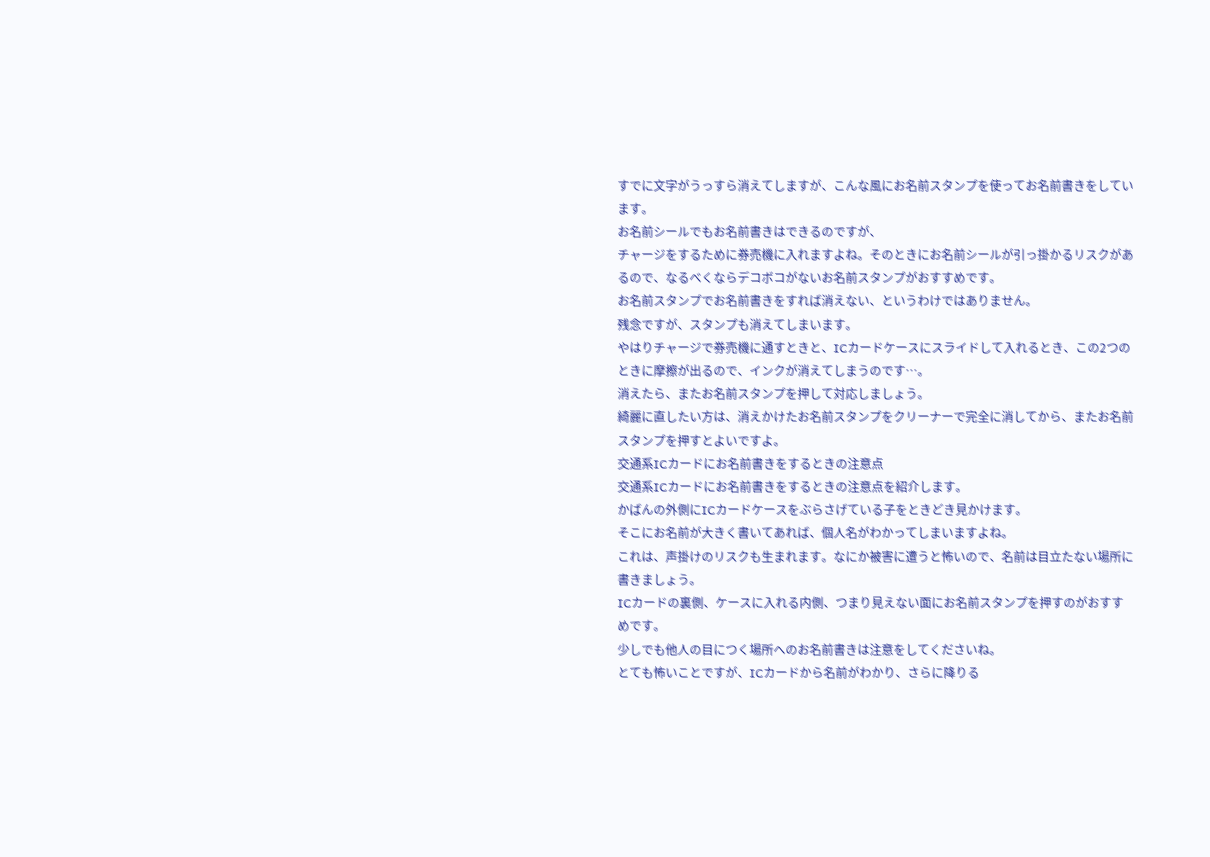すでに文字がうっすら消えてしますが、こんな風にお名前スタンプを使ってお名前書きをしています。
お名前シールでもお名前書きはできるのですが、
チャージをするために券売機に入れますよね。そのときにお名前シールが引っ掛かるリスクがあるので、なるべくならデコボコがないお名前スタンプがおすすめです。
お名前スタンプでお名前書きをすれば消えない、というわけではありません。
残念ですが、スタンプも消えてしまいます。
やはりチャージで券売機に通すときと、ICカードケースにスライドして入れるとき、この2つのときに摩擦が出るので、インクが消えてしまうのです…。
消えたら、またお名前スタンプを押して対応しましょう。
綺麗に直したい方は、消えかけたお名前スタンプをクリーナーで完全に消してから、またお名前スタンプを押すとよいですよ。
交通系ICカードにお名前書きをするときの注意点
交通系ICカードにお名前書きをするときの注意点を紹介します。
かばんの外側にICカードケースをぶらさげている子をときどき見かけます。
そこにお名前が大きく書いてあれば、個人名がわかってしまいますよね。
これは、声掛けのリスクも生まれます。なにか被害に遭うと怖いので、名前は目立たない場所に書きましょう。
ICカードの裏側、ケースに入れる内側、つまり見えない面にお名前スタンプを押すのがおすすめです。
少しでも他人の目につく場所へのお名前書きは注意をしてくださいね。
とても怖いことですが、ICカードから名前がわかり、さらに降りる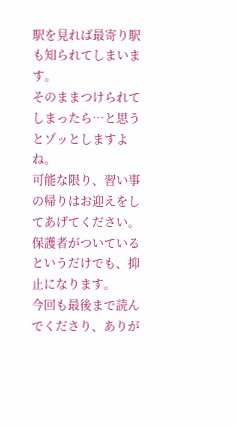駅を見れば最寄り駅も知られてしまいます。
そのままつけられてしまったら…と思うとゾッとしますよね。
可能な限り、習い事の帰りはお迎えをしてあげてください。
保護者がついているというだけでも、抑止になります。
今回も最後まで読んでくださり、ありが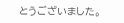とうございました。